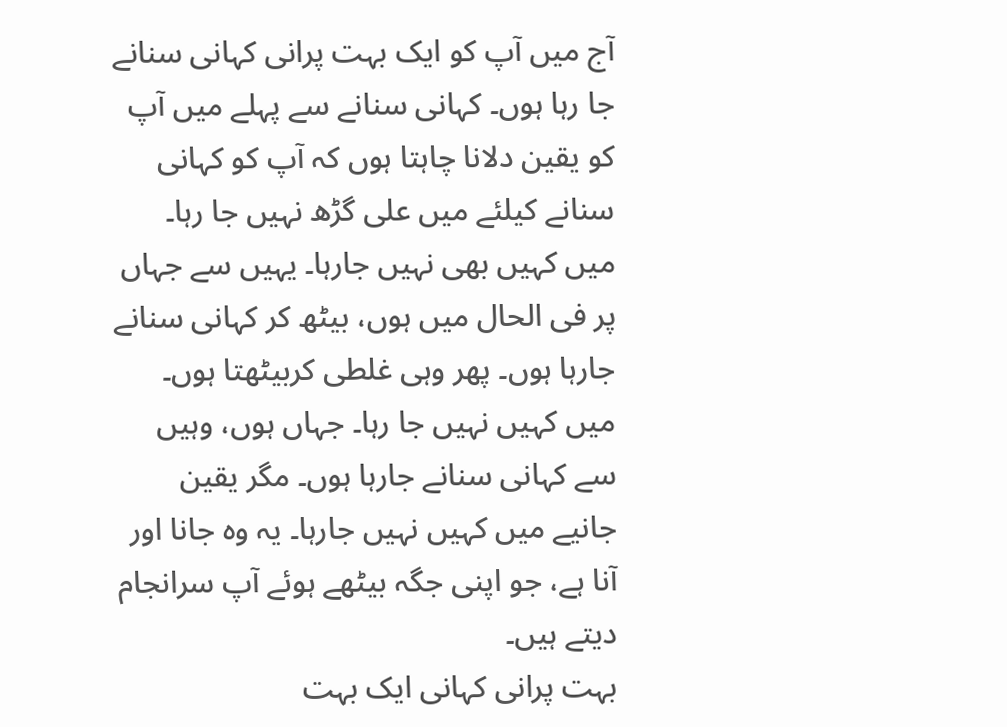آج میں آپ کو ایک بہت پرانی کہانی سنانے جا رہا ہوں۔ کہانی سنانے سے پہلے میں آپ کو یقین دلانا چاہتا ہوں کہ آپ کو کہانی سنانے کیلئے میں علی گڑھ نہیں جا رہا۔ میں کہیں بھی نہیں جارہا۔ یہیں سے جہاں پر فی الحال میں ہوں، بیٹھ کر کہانی سنانے جارہا ہوں۔ پھر وہی غلطی کربیٹھتا ہوں۔ میں کہیں نہیں جا رہا۔ جہاں ہوں، وہیں سے کہانی سنانے جارہا ہوں۔ مگر یقین جانیے میں کہیں نہیں جارہا۔ یہ وہ جانا اور آنا ہے، جو اپنی جگہ بیٹھے ہوئے آپ سرانجام دیتے ہیں۔
بہت پرانی کہانی ایک بہت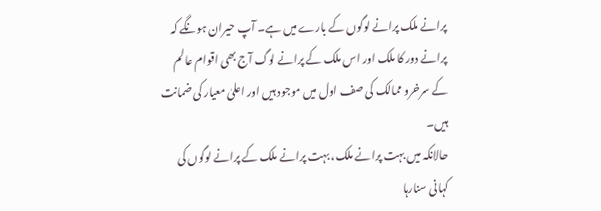پرانے ملک پرانے لوگوں کے بارے میں ہے۔ آپ حیران ہونگے کہ پرانے دور کا ملک اور اس ملک کے پرانے لوگ آج بھی اقوام عالم کے سرخرو ممالک کی صف اول میں موجود ہیں اور اعلیٰ معیار کی ضمانت ہیں۔
حالانکہ میں بہت پرانے ملک، بہت پرانے ملک کے پرانے لوگوں کی کہانی سنارہا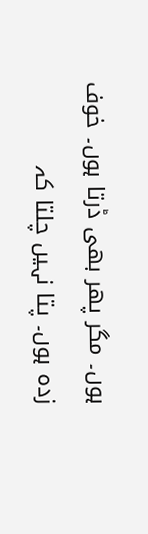ہوں۔ مگر پھر بھی ڈرتا ہوں۔ خوف زدہ ہوں۔ پتا نہیں چلتا کہ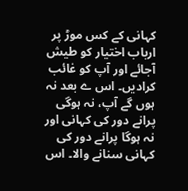کہانی کے کس موڑ پر ارباب اختیار کو طیش آجائے اور آپ کو غائب کرادیں۔ اس ے بعد نہ ہوں گے آپ، نہ ہوگی پرانے دور کی کہانی اور نہ ہوگا پرانے دور کی کہانی سنانے والا۔ اس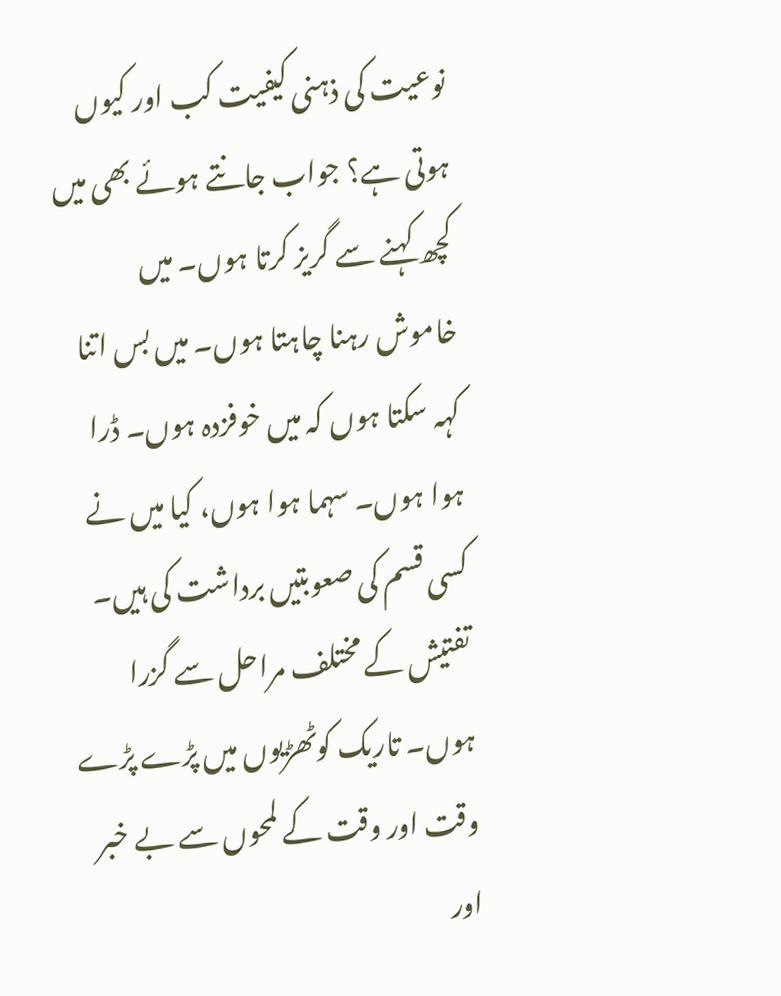نوعیت کی ذہنی کیفیت کب اور کیوں ہوتی ہے؟ جواب جانتے ہوئے بھی میں کچھ کہنے سے گریز کرتا ہوں۔ میں خاموش رہنا چاہتا ہوں۔ میں بس اتنا کہہ سکتا ہوں کہ میں خوفزدہ ہوں۔ ڈرا ہوا ہوں۔ سہما ہوا ہوں، کیا میں نے کسی قسم کی صعوبتیں برداشت کی ہیں۔ تفتیش کے مختلف مراحل سے گزرا ہوں۔ تاریک کوٹھڑیوں میں پڑے پڑے وقت اور وقت کے لمحوں سے بے خبر اور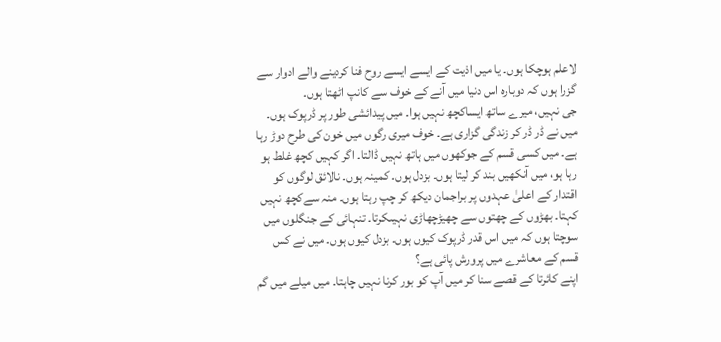لاعلم ہوچکا ہوں۔ یا میں اذیت کے ایسے ایسے روح فنا کردینے والے ادوار سے گزرا ہوں کہ دوبارہ اس دنیا میں آنے کے خوف سے کانپ اٹھتا ہوں۔
جی نہیں، میرے ساتھ ایساکچھ نہیں ہوا۔ میں پیدائشی طور پر ڈرپوک ہوں۔ میں نے ڈر ڈر کر زندگی گزاری ہے۔ خوف میری رگوں میں خون کی طرح دوڑ رہا ہے۔ میں کسی قسم کے جوکھوں میں ہاتھ نہیں ڈالتا۔ اگر کہیں کچھ غلط ہو رہا ہو، میں آنکھیں بند کر لیتا ہوں۔ بزدل ہوں۔ کمینہ ہوں۔ نالائق لوگوں کو اقتدار کے اعلیٰ عہدوں پر براجمان دیکھ کر چپ رہتا ہوں۔ منہ سےکچھ نہیں کہتا۔ بھڑوں کے چھتوں سے چھیڑچھاڑی نہیںکرتا۔ تنہائی کے جنگلوں میں سوچتا ہوں کہ میں اس قدر ڈرپوک کیوں ہوں۔ بزدل کیوں ہوں۔ میں نے کس قسم کے معاشرے میں پرورش پائی ہے؟
اپنے کائرتا کے قصے سنا کر میں آپ کو بور کرنا نہیں چاہتا۔ میں میلے میں گم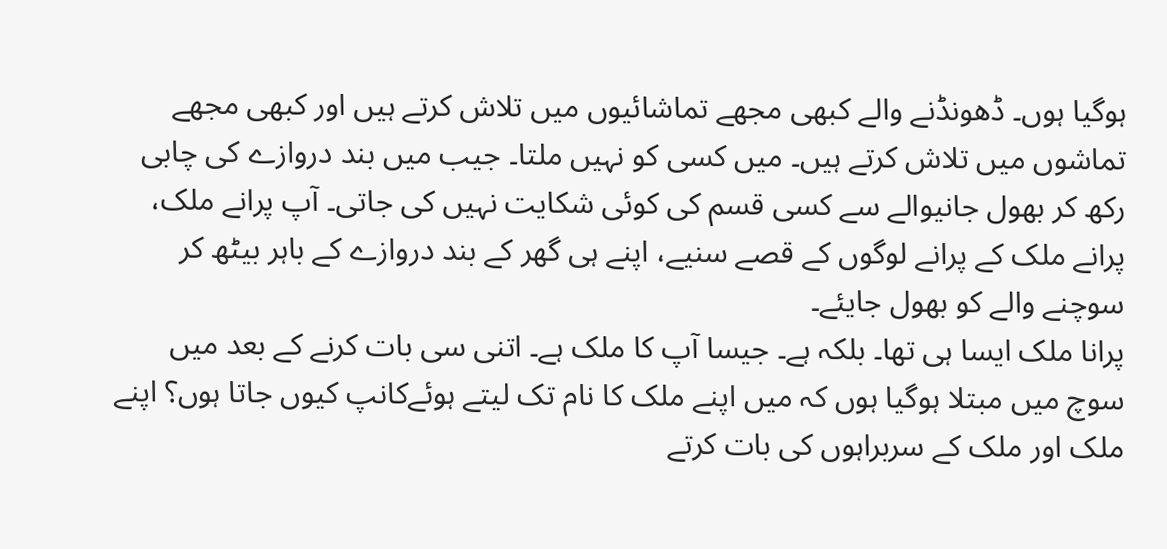ہوگیا ہوں۔ ڈھونڈنے والے کبھی مجھے تماشائیوں میں تلاش کرتے ہیں اور کبھی مجھے تماشوں میں تلاش کرتے ہیں۔ میں کسی کو نہیں ملتا۔ جیب میں بند دروازے کی چابی رکھ کر بھول جانیوالے سے کسی قسم کی کوئی شکایت نہیں کی جاتی۔ آپ پرانے ملک، پرانے ملک کے پرانے لوگوں کے قصے سنیے، اپنے ہی گھر کے بند دروازے کے باہر بیٹھ کر سوچنے والے کو بھول جایئے۔
پرانا ملک ایسا ہی تھا۔ بلکہ ہے۔ جیسا آپ کا ملک ہے۔ اتنی سی بات کرنے کے بعد میں سوچ میں مبتلا ہوگیا ہوں کہ میں اپنے ملک کا نام تک لیتے ہوئےکانپ کیوں جاتا ہوں؟ اپنے ملک اور ملک کے سربراہوں کی بات کرتے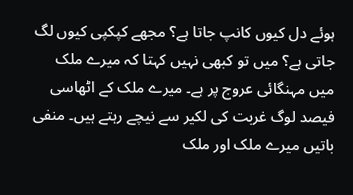ہوئے دل کیوں کانپ جاتا ہے؟ مجھے کپکپی کیوں لگ جاتی ہے؟ میں تو کبھی نہیں کہتا کہ میرے ملک میں مہنگائی عروج پر ہے۔ میرے ملک کے اٹھاسی فیصد لوگ غربت کی لکیر سے نیچے رہتے ہیں۔ منفی باتیں میرے ملک اور ملک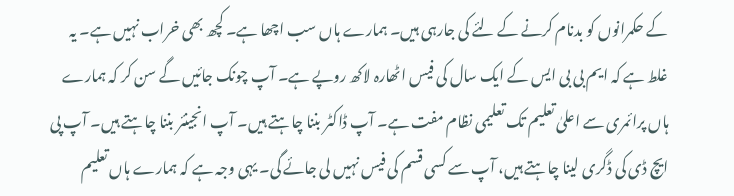کے حکمرانوں کو بدنام کرنے کے لئے کی جارہی ہیں۔ ہمارے ہاں سب اچھا ہے۔ کچھ بھی خراب نہیں ہے۔ یہ غلط ہے کہ ایم بی بی ایس کے ایک سال کی فیس اٹھارہ لاکھ روپے ہے۔ آپ چونک جائیں گے سن کر کہ ہمارے ہاں پرائمری سے اعلیٰ تعلیم تک تعلیمی نظام مفت ہے۔ آپ ڈاکٹر بننا چاہتے ہیں۔ آپ انجینئر بننا چاہتے ہیں۔ آپ پی ایچ ڈی کی ڈگری لینا چاہتے ہیں، آپ سے کسی قسم کی فیس نہیں لی جائے گی۔ یہی وجہ ہے کہ ہمارے ہاں تعلیم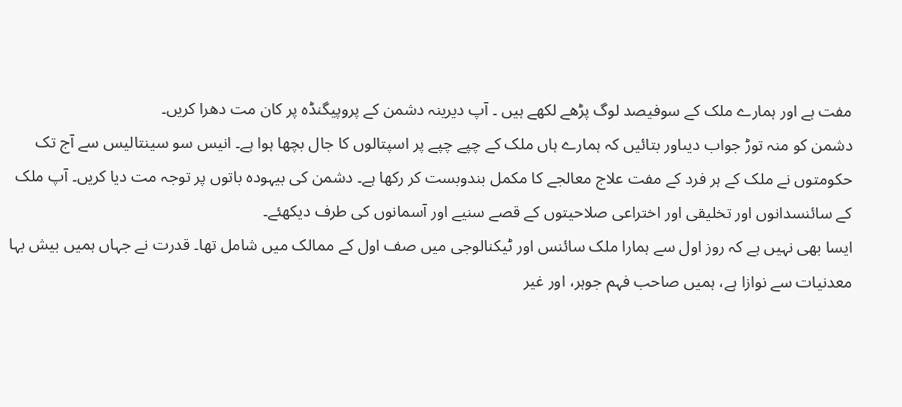مفت ہے اور ہمارے ملک کے سوفیصد لوگ پڑھے لکھے ہیں ۔ آپ دیرینہ دشمن کے پروپیگنڈہ پر کان مت دھرا کریں۔
دشمن کو منہ توڑ جواب دیںاور بتائیں کہ ہمارے ہاں ملک کے چپے چپے پر اسپتالوں کا جال بچھا ہوا ہے۔ انیس سو سینتالیس سے آج تک حکومتوں نے ملک کے ہر فرد کے مفت علاج معالجے کا مکمل بندوبست کر رکھا ہے۔ دشمن کی بیہودہ باتوں پر توجہ مت دیا کریں۔ آپ ملک کے سائنسدانوں اور تخلیقی اور اختراعی صلاحیتوں کے قصے سنیے اور آسمانوں کی طرف دیکھئے۔
ایسا بھی نہیں ہے کہ روز اول سے ہمارا ملک سائنس اور ٹیکنالوجی میں صف اول کے ممالک میں شامل تھا۔ قدرت نے جہاں ہمیں بیش بہا معدنیات سے نوازا ہے، ہمیں صاحب فہم جوہر، اور غیر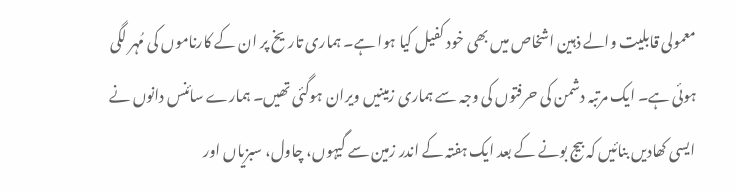معمولی قابلیت والے ذہین اشخاص میں بھی خود کفیل کیا ہوا ہے۔ ہماری تاریخ پر ان کے کارناموں کی مُہر لگی ہوئی ہے۔ ایک مرتبہ دشمن کی حرفتوں کی وجہ سے ہماری زمینیں ویران ہوگئی تھیں۔ ہمارے سائنس دانوں نے ایسی کھادیں بنائیں کہ بیج بونے کے بعد ایک ہفتہ کے اندر زمین سے گیہوں، چاول، سبزیاں اور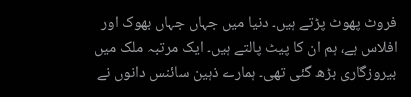فروٹ پھوٹ پڑتے ہیں۔ دنیا میں جہاں جہاں بھوک اور افلاس ہے، ہم ان کا پیٹ پالتے ہیں۔ ایک مرتبہ ملک میں بیروزگاری بڑھ گئی تھی۔ ہمارے ذہین سائنس دانوں نے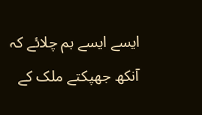ایسے ایسے بم چلائے کہ آنکھ جھپکتے ملک کے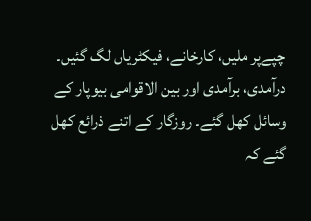چپےپر ملیں، کارخانے، فیکٹریاں لگ گئیں۔ درآمدی، برآمدی اور بین الاقوامی بیوپار کے وسائل کھل گئے۔ روزگار کے اتنے ذرائع کھل گئے کہ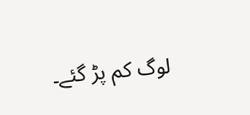لوگ کم پڑ گئے۔